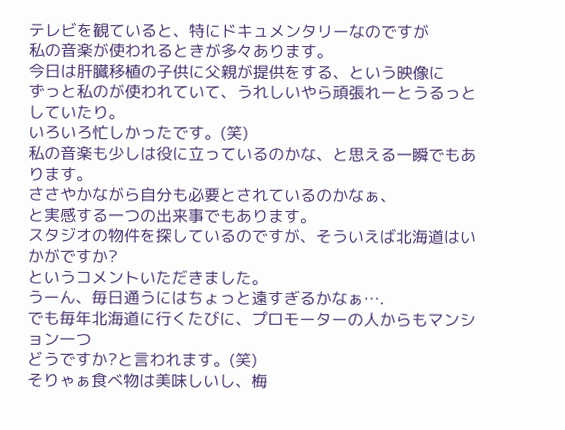テレビを観ていると、特にドキュメンタリーなのですが
私の音楽が使われるときが多々あります。
今日は肝臓移植の子供に父親が提供をする、という映像に
ずっと私のが使われていて、うれしいやら頑張れーとうるっとしていたり。
いろいろ忙しかったです。(笑)
私の音楽も少しは役に立っているのかな、と思える一瞬でもあります。
ささやかながら自分も必要とされているのかなぁ、
と実感する一つの出来事でもあります。
スタジオの物件を探しているのですが、そういえば北海道はいかがですか?
というコメントいただきました。
うーん、毎日通うにはちょっと遠すぎるかなぁ….
でも毎年北海道に行くたびに、プロモーターの人からもマンション一つ
どうですか?と言われます。(笑)
そりゃぁ食べ物は美味しいし、梅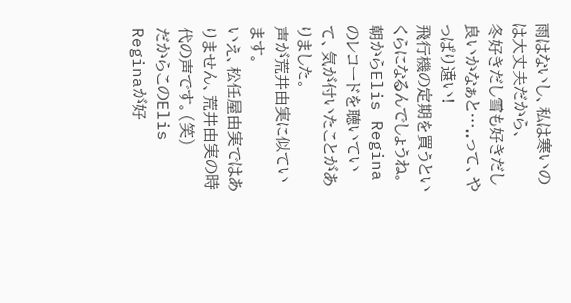雨はないし、私は寒いのは大丈夫だから、
冬好きだし雪も好きだし良いかなぁと…..って、やっぱり遠い!
飛行機の定期を買うといくらになるんでしょうね。
朝からElis Reginaのレコードを聴いていて、気が付いたことがありました。
声が荒井由実に似ています。
いえ、松任屋由実ではありません、荒井由実の時代の声です。(笑)
だからこのElis Reginaが好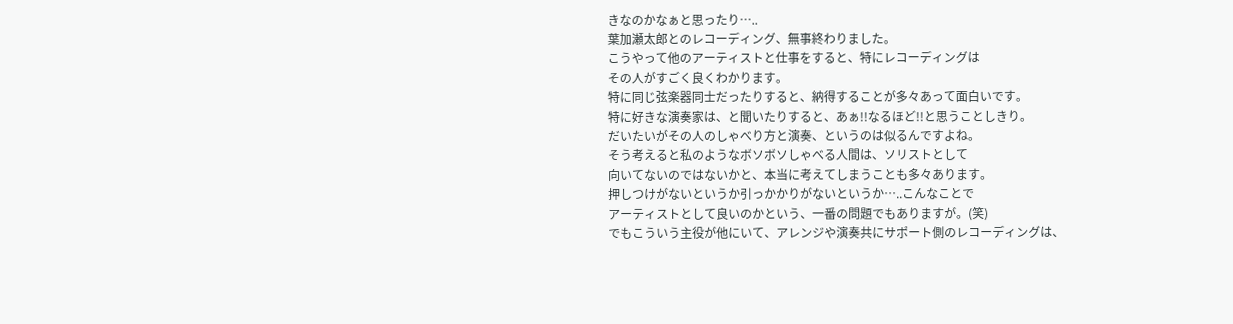きなのかなぁと思ったり…..
葉加瀬太郎とのレコーディング、無事終わりました。
こうやって他のアーティストと仕事をすると、特にレコーディングは
その人がすごく良くわかります。
特に同じ弦楽器同士だったりすると、納得することが多々あって面白いです。
特に好きな演奏家は、と聞いたりすると、あぁ!!なるほど!!と思うことしきり。
だいたいがその人のしゃべり方と演奏、というのは似るんですよね。
そう考えると私のようなボソボソしゃべる人間は、ソリストとして
向いてないのではないかと、本当に考えてしまうことも多々あります。
押しつけがないというか引っかかりがないというか…..こんなことで
アーティストとして良いのかという、一番の問題でもありますが。(笑)
でもこういう主役が他にいて、アレンジや演奏共にサポート側のレコーディングは、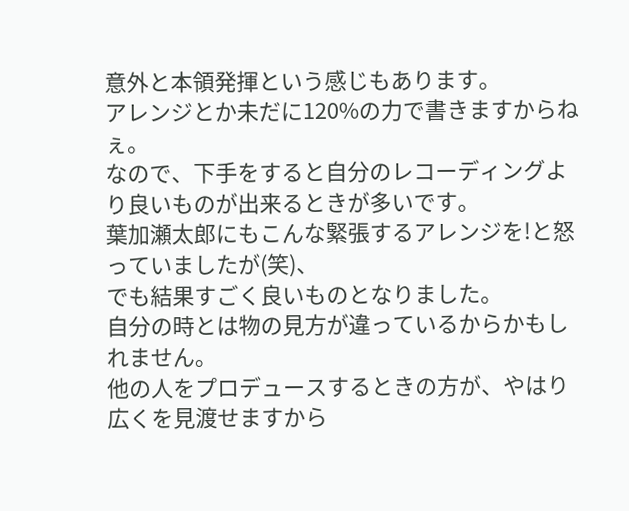意外と本領発揮という感じもあります。
アレンジとか未だに120%の力で書きますからねぇ。
なので、下手をすると自分のレコーディングより良いものが出来るときが多いです。
葉加瀬太郎にもこんな緊張するアレンジを!と怒っていましたが(笑)、
でも結果すごく良いものとなりました。
自分の時とは物の見方が違っているからかもしれません。
他の人をプロデュースするときの方が、やはり広くを見渡せますから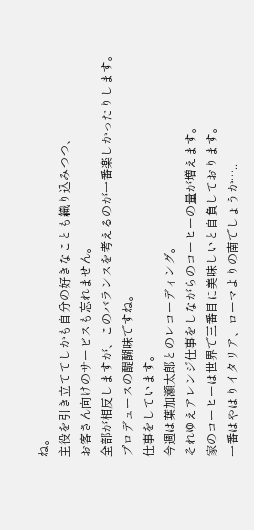ね。
主役を引き立ててしかも自分の好きなことも織り込みつつ、
お客さん向けのサービスも忘れません。
全部が相反しますが、このバランスを考えるのが一番楽しかったりします。
プロデュースの醍醐味ですね。
仕事をしています。
今週は葉加瀬太郎とのレコーディング。
それゆえアレンジ仕事をしながらのコーヒーの量が増えます。
家のコーヒーは世界で三番目に美味しいと自負しております。
一番はやはりイタリア、ローマよりの南でしょうか…..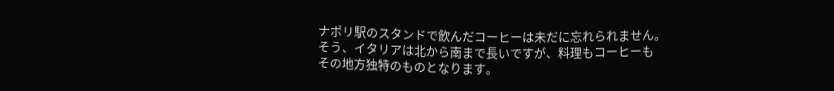ナポリ駅のスタンドで飲んだコーヒーは未だに忘れられません。
そう、イタリアは北から南まで長いですが、料理もコーヒーも
その地方独特のものとなります。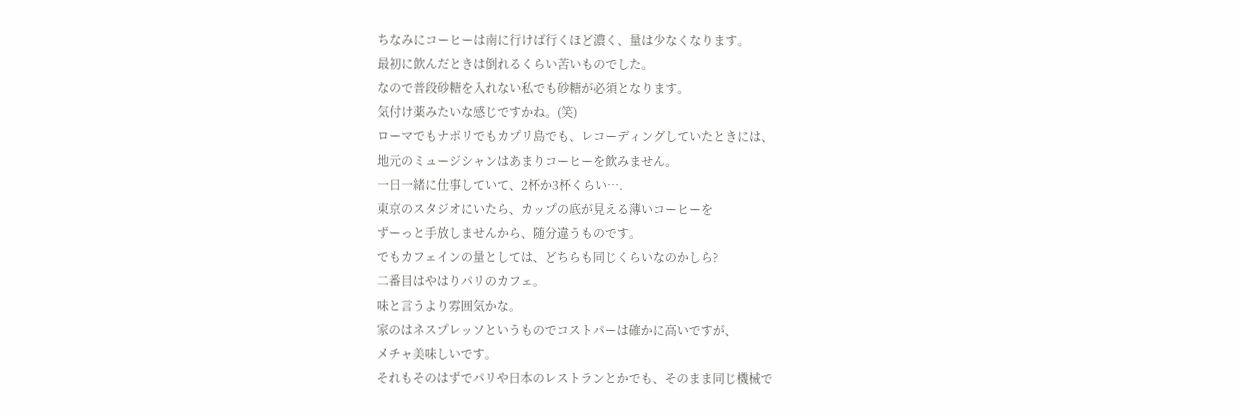ちなみにコーヒーは南に行けば行くほど濃く、量は少なくなります。
最初に飲んだときは倒れるくらい苦いものでした。
なので普段砂糖を入れない私でも砂糖が必須となります。
気付け薬みたいな感じですかね。(笑)
ローマでもナポリでもカプリ島でも、レコーディングしていたときには、
地元のミュージシャンはあまりコーヒーを飲みません。
一日一緒に仕事していて、2杯か3杯くらい….
東京のスタジオにいたら、カップの底が見える薄いコーヒーを
ずーっと手放しませんから、随分違うものです。
でもカフェインの量としては、どちらも同じくらいなのかしら?
二番目はやはりパリのカフェ。
味と言うより雰囲気かな。
家のはネスプレッソというものでコストパーは確かに高いですが、
メチャ美味しいです。
それもそのはずでパリや日本のレストランとかでも、そのまま同じ機械で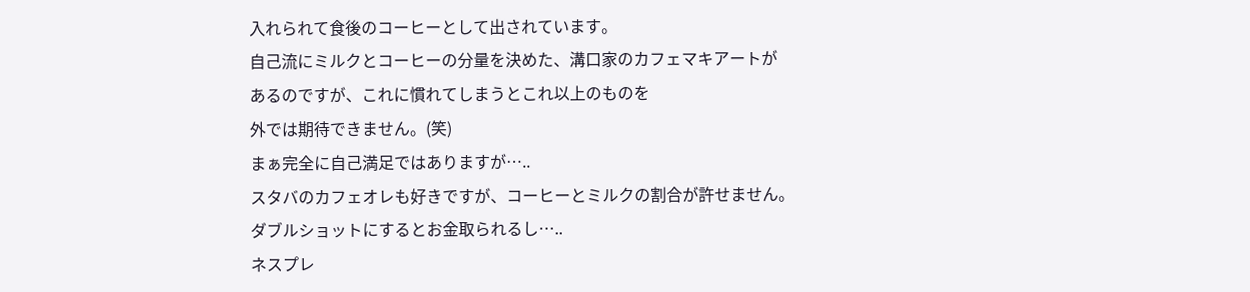入れられて食後のコーヒーとして出されています。
自己流にミルクとコーヒーの分量を決めた、溝口家のカフェマキアートが
あるのですが、これに慣れてしまうとこれ以上のものを
外では期待できません。(笑)
まぁ完全に自己満足ではありますが…..
スタバのカフェオレも好きですが、コーヒーとミルクの割合が許せません。
ダブルショットにするとお金取られるし…..
ネスプレ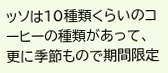ッソは10種類くらいのコーヒーの種類があって、
更に季節もので期間限定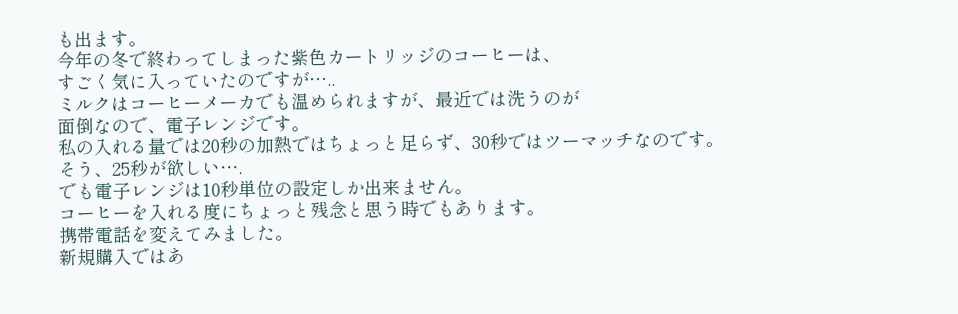も出ます。
今年の冬で終わってしまった紫色カートリッジのコーヒーは、
すごく気に入っていたのですが…..
ミルクはコーヒーメーカでも温められますが、最近では洗うのが
面倒なので、電子レンジです。
私の入れる量では20秒の加熱ではちょっと足らず、30秒ではツーマッチなのです。
そう、25秒が欲しい….
でも電子レンジは10秒単位の設定しか出来ません。
コーヒーを入れる度にちょっと残念と思う時でもあります。
携帯電話を変えてみました。
新規購入ではあ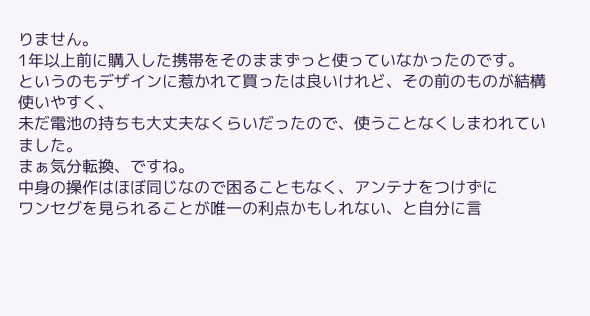りません。
1年以上前に購入した携帯をそのままずっと使っていなかったのです。
というのもデザインに惹かれて買ったは良いけれど、その前のものが結構使いやすく、
未だ電池の持ちも大丈夫なくらいだったので、使うことなくしまわれていました。
まぁ気分転換、ですね。
中身の操作はほぼ同じなので困ることもなく、アンテナをつけずに
ワンセグを見られることが唯一の利点かもしれない、と自分に言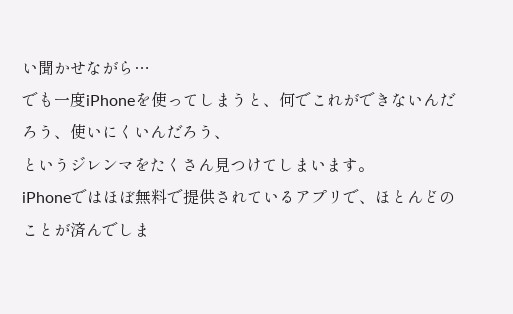い聞かせながら…
でも一度iPhoneを使ってしまうと、何でこれができないんだろう、使いにくいんだろう、
というジレンマをたくさん見つけてしまいます。
iPhoneではほぼ無料で提供されているアプリで、ほとんどのことが済んでしま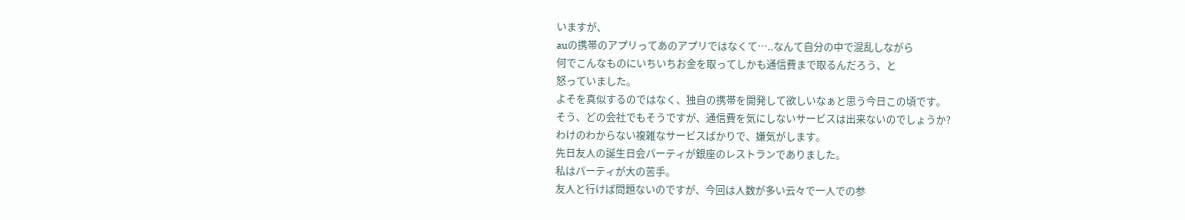いますが、
auの携帯のアプリってあのアプリではなくて…..なんて自分の中で混乱しながら
何でこんなものにいちいちお金を取ってしかも通信費まで取るんだろう、と
怒っていました。
よそを真似するのではなく、独自の携帯を開発して欲しいなぁと思う今日この頃です。
そう、どの会社でもそうですが、通信費を気にしないサービスは出来ないのでしょうか?
わけのわからない複雑なサービスばかりで、嫌気がします。
先日友人の誕生日会パーティが銀座のレストランでありました。
私はパーティが大の苦手。
友人と行けば問題ないのですが、今回は人数が多い云々で一人での参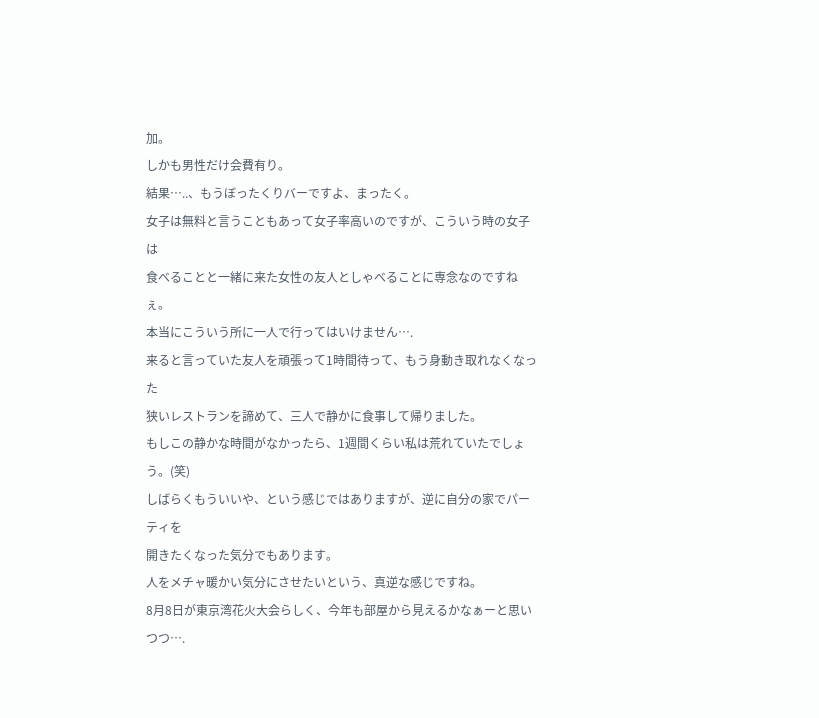加。
しかも男性だけ会費有り。
結果…..、もうぼったくりバーですよ、まったく。
女子は無料と言うこともあって女子率高いのですが、こういう時の女子は
食べることと一緒に来た女性の友人としゃべることに専念なのですねぇ。
本当にこういう所に一人で行ってはいけません….
来ると言っていた友人を頑張って1時間待って、もう身動き取れなくなった
狭いレストランを諦めて、三人で静かに食事して帰りました。
もしこの静かな時間がなかったら、1週間くらい私は荒れていたでしょう。(笑)
しばらくもういいや、という感じではありますが、逆に自分の家でパーティを
開きたくなった気分でもあります。
人をメチャ暖かい気分にさせたいという、真逆な感じですね。
8月8日が東京湾花火大会らしく、今年も部屋から見えるかなぁーと思いつつ….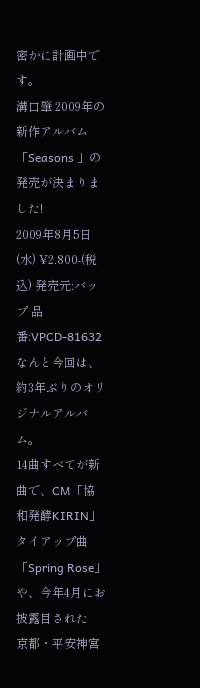密かに計画中です。
溝口肇 2009年の新作アルバム「Seasons 」の発売が決まりました!
2009年8月5日(水) ¥2.800-(税込) 発売元:バップ 品番:VPCD-81632
なんと今回は、約3年ぶりのオリジナルアルバム。
14曲すべてが新曲で、CM「協和発酵KIRIN」タイアップ曲「Spring Rose」や、今年4月にお披露目された
京都・平安神宮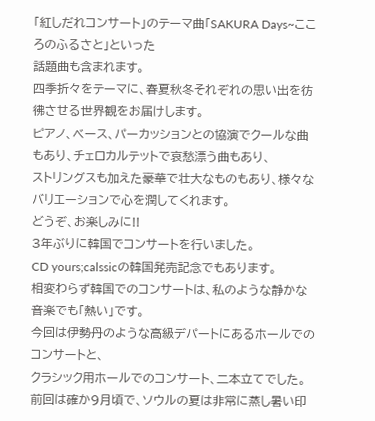「紅しだれコンサート」のテーマ曲「SAKURA Days~こころのふるさと」といった
話題曲も含まれます。
四季折々をテーマに、春夏秋冬それぞれの思い出を彷彿させる世界観をお届けします。
ピアノ、ベース、パーカッションとの協演でクールな曲もあり、チェロカルテットで哀愁漂う曲もあり、
ストリングスも加えた豪華で壮大なものもあり、様々なバリエーションで心を潤してくれます。
どうぞ、お楽しみに!!
3年ぶりに韓国でコンサートを行いました。
CD yours;calssicの韓国発売記念でもあります。
相変わらず韓国でのコンサートは、私のような静かな音楽でも「熱い」です。
今回は伊勢丹のような高級デパートにあるホールでのコンサートと、
クラシック用ホールでのコンサート、二本立てでした。
前回は確か9月頃で、ソウルの夏は非常に蒸し暑い印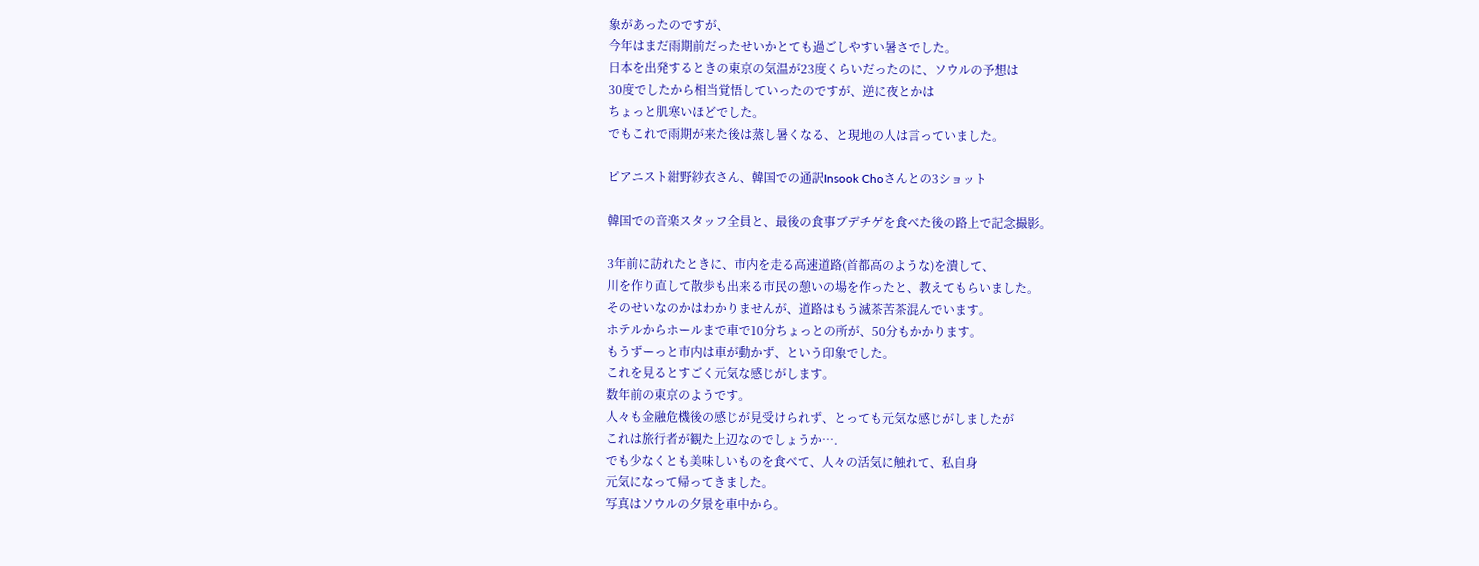象があったのですが、
今年はまだ雨期前だったせいかとても過ごしやすい暑さでした。
日本を出発するときの東京の気温が23度くらいだったのに、ソウルの予想は
30度でしたから相当覚悟していったのですが、逆に夜とかは
ちょっと肌寒いほどでした。
でもこれで雨期が来た後は蒸し暑くなる、と現地の人は言っていました。

ピアニスト紺野紗衣さん、韓国での通訳Insook Choさんとの3ショット

韓国での音楽スタッフ全員と、最後の食事ブデチゲを食べた後の路上で記念撮影。

3年前に訪れたときに、市内を走る高速道路(首都高のような)を潰して、
川を作り直して散歩も出来る市民の憩いの場を作ったと、教えてもらいました。
そのせいなのかはわかりませんが、道路はもう滅茶苦茶混んでいます。
ホテルからホールまで車で10分ちょっとの所が、50分もかかります。
もうずーっと市内は車が動かず、という印象でした。
これを見るとすごく元気な感じがします。
数年前の東京のようです。
人々も金融危機後の感じが見受けられず、とっても元気な感じがしましたが
これは旅行者が観た上辺なのでしょうか….
でも少なくとも美味しいものを食べて、人々の活気に触れて、私自身
元気になって帰ってきました。
写真はソウルの夕景を車中から。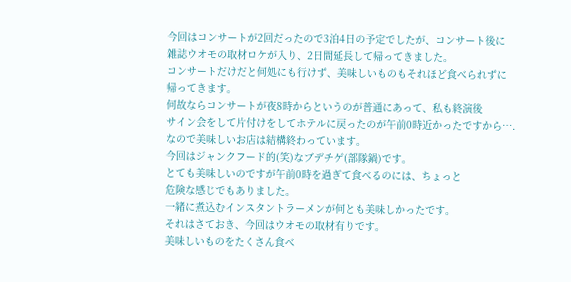今回はコンサートが2回だったので3泊4日の予定でしたが、コンサート後に
雑誌ウオモの取材ロケが入り、2日間延長して帰ってきました。
コンサートだけだと何処にも行けず、美味しいものもそれほど食べられずに
帰ってきます。
何故ならコンサートが夜8時からというのが普通にあって、私も終演後
サイン会をして片付けをしてホテルに戻ったのが午前0時近かったですから….
なので美味しいお店は結構終わっています。
今回はジャンクフード的(笑)なブデチゲ(部隊鍋)です。
とても美味しいのですが午前0時を過ぎて食べるのには、ちょっと
危険な感じでもありました。
一緒に煮込むインスタントラーメンが何とも美味しかったです。
それはさておき、今回はウオモの取材有りです。
美味しいものをたくさん食べ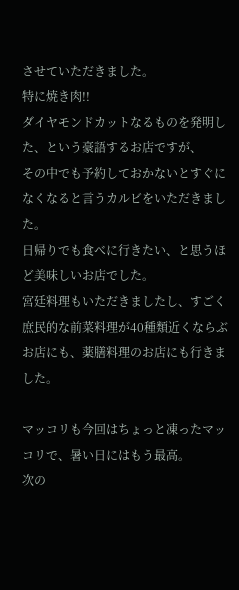させていただきました。
特に焼き肉!!
ダイヤモンドカットなるものを発明した、という豪語するお店ですが、
その中でも予約しておかないとすぐになくなると言うカルビをいただきました。
日帰りでも食べに行きたい、と思うほど美味しいお店でした。
宮廷料理もいただきましたし、すごく庶民的な前菜料理が40種類近くならぶ
お店にも、薬膳料理のお店にも行きました。

マッコリも今回はちょっと凍ったマッコリで、暑い日にはもう最高。
次の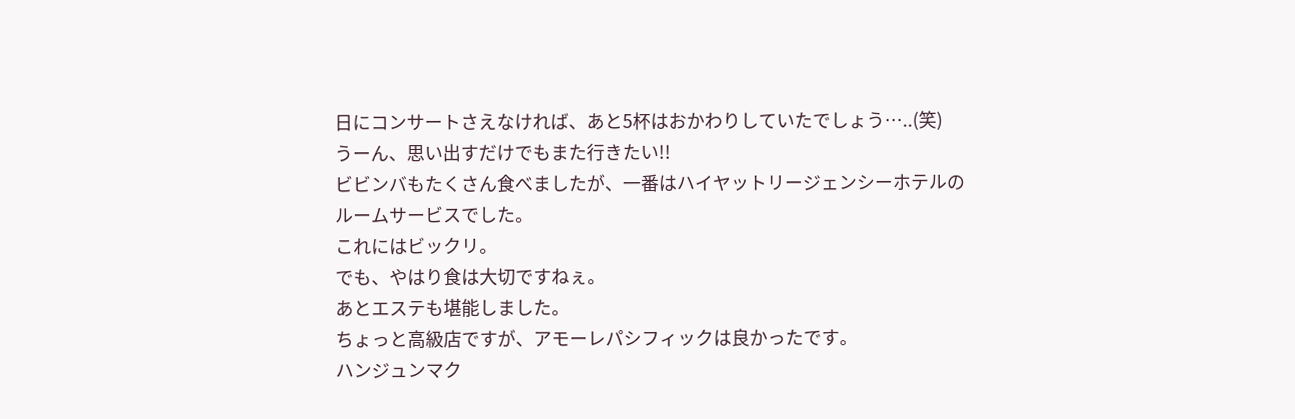日にコンサートさえなければ、あと5杯はおかわりしていたでしょう…..(笑)
うーん、思い出すだけでもまた行きたい!!
ビビンバもたくさん食べましたが、一番はハイヤットリージェンシーホテルの
ルームサービスでした。
これにはビックリ。
でも、やはり食は大切ですねぇ。
あとエステも堪能しました。
ちょっと高級店ですが、アモーレパシフィックは良かったです。
ハンジュンマク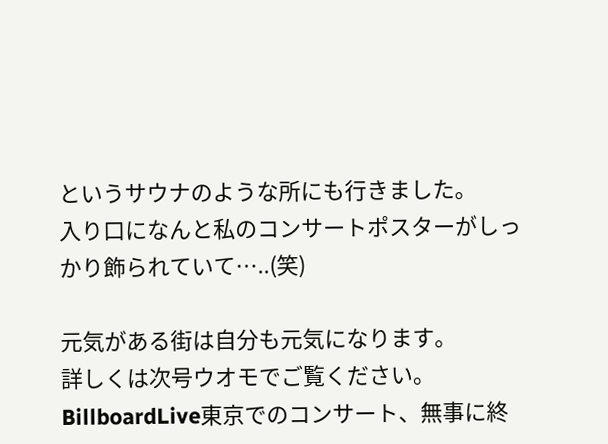というサウナのような所にも行きました。
入り口になんと私のコンサートポスターがしっかり飾られていて…..(笑)

元気がある街は自分も元気になります。
詳しくは次号ウオモでご覧ください。
BillboardLive東京でのコンサート、無事に終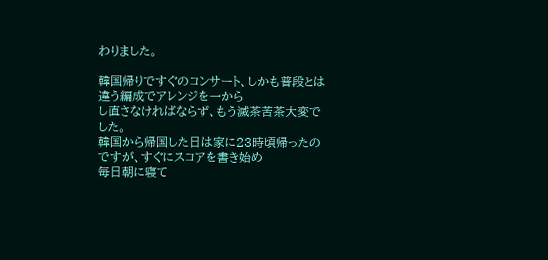わりました。

韓国帰りですぐのコンサート、しかも普段とは違う編成でアレンジを一から
し直さなければならず、もう滅茶苦茶大変でした。
韓国から帰国した日は家に23時頃帰ったのですが、すぐにスコアを書き始め
毎日朝に寝て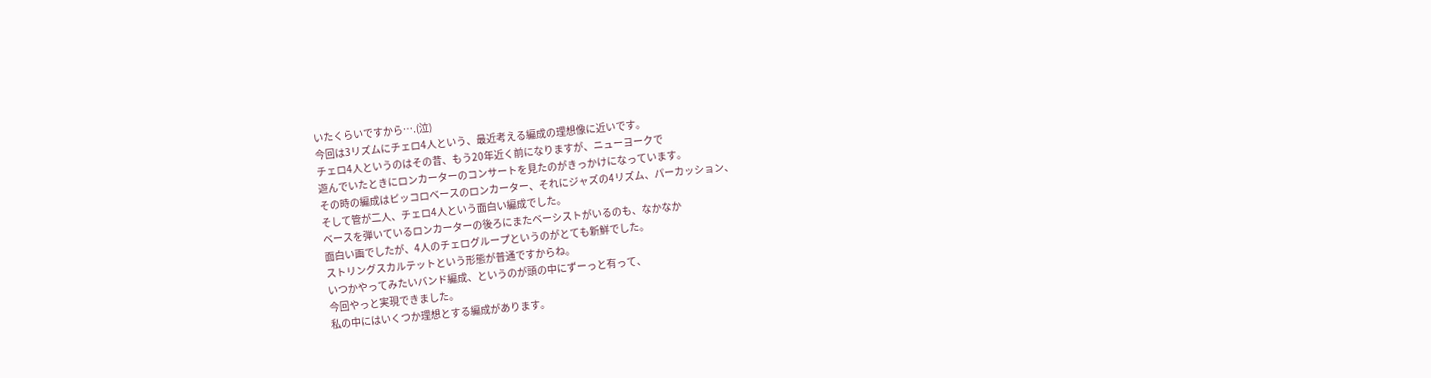いたくらいですから….(泣)
今回は3リズムにチェロ4人という、最近考える編成の理想像に近いです。
チェロ4人というのはその昔、もう20年近く前になりますが、ニューヨークで
遊んでいたときにロンカーターのコンサートを見たのがきっかけになっています。
その時の編成はピッコロベースのロンカーター、それにジャズの4リズム、パーカッション、
そして管が二人、チェロ4人という面白い編成でした。
ベースを弾いているロンカーターの後ろにまたベーシストがいるのも、なかなか
面白い画でしたが、4人のチェログループというのがとても新鮮でした。
ストリングスカルテットという形態が普通ですからね。
いつかやってみたいバンド編成、というのが頭の中にずーっと有って、
今回やっと実現できました。
私の中にはいくつか理想とする編成があります。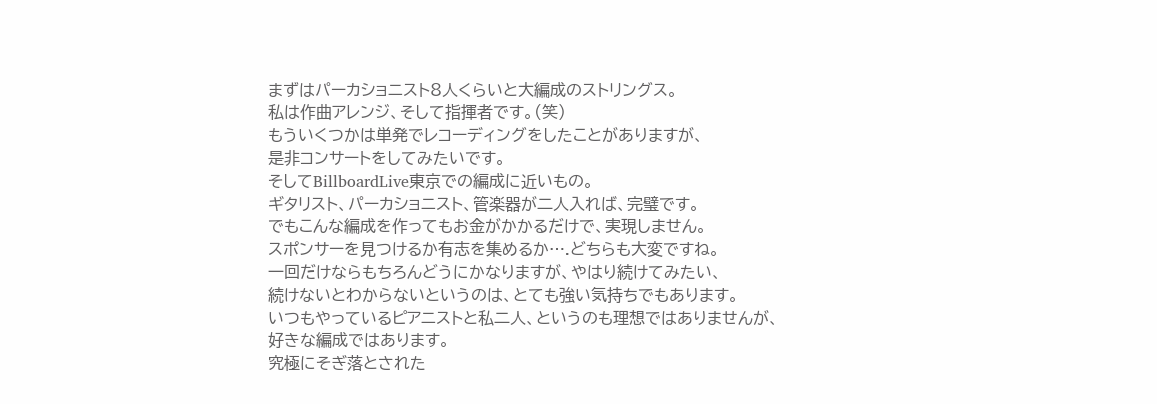まずはパーカショニスト8人くらいと大編成のストリングス。
私は作曲アレンジ、そして指揮者です。(笑)
もういくつかは単発でレコーディングをしたことがありますが、
是非コンサートをしてみたいです。
そしてBillboardLive東京での編成に近いもの。
ギタリスト、パーカショニスト、管楽器が二人入れば、完璧です。
でもこんな編成を作ってもお金がかかるだけで、実現しません。
スポンサーを見つけるか有志を集めるか….どちらも大変ですね。
一回だけならもちろんどうにかなりますが、やはり続けてみたい、
続けないとわからないというのは、とても強い気持ちでもあります。
いつもやっているピアニストと私二人、というのも理想ではありませんが、
好きな編成ではあります。
究極にそぎ落とされた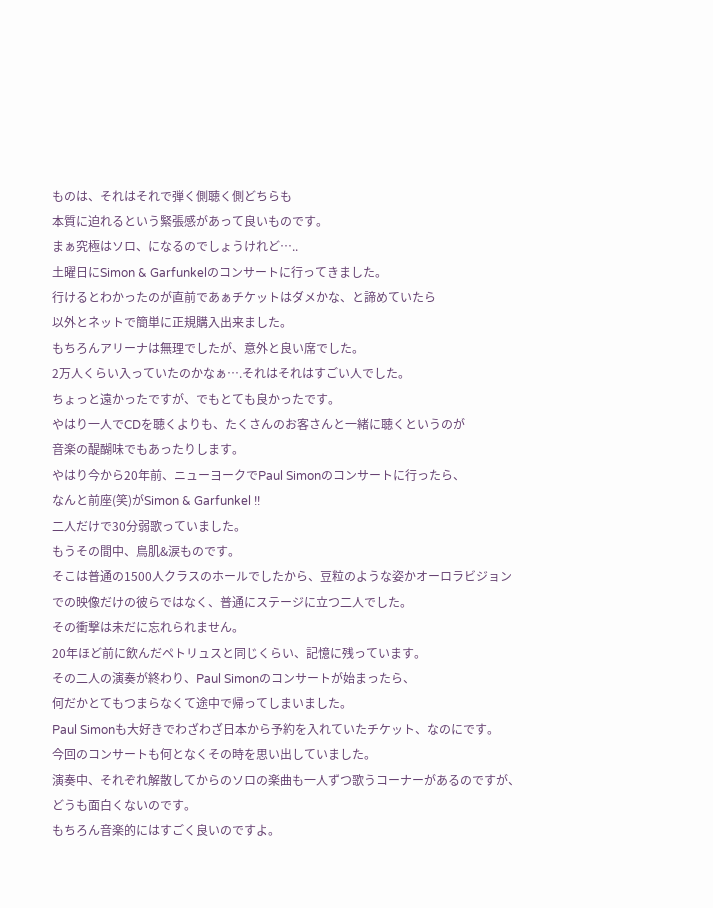ものは、それはそれで弾く側聴く側どちらも
本質に迫れるという緊張感があって良いものです。
まぁ究極はソロ、になるのでしょうけれど…..
土曜日にSimon & Garfunkelのコンサートに行ってきました。
行けるとわかったのが直前であぁチケットはダメかな、と諦めていたら
以外とネットで簡単に正規購入出来ました。
もちろんアリーナは無理でしたが、意外と良い席でした。
2万人くらい入っていたのかなぁ….それはそれはすごい人でした。
ちょっと遠かったですが、でもとても良かったです。
やはり一人でCDを聴くよりも、たくさんのお客さんと一緒に聴くというのが
音楽の醍醐味でもあったりします。
やはり今から20年前、ニューヨークでPaul Simonのコンサートに行ったら、
なんと前座(笑)がSimon & Garfunkel !!
二人だけで30分弱歌っていました。
もうその間中、鳥肌&涙ものです。
そこは普通の1500人クラスのホールでしたから、豆粒のような姿かオーロラビジョン
での映像だけの彼らではなく、普通にステージに立つ二人でした。
その衝撃は未だに忘れられません。
20年ほど前に飲んだペトリュスと同じくらい、記憶に残っています。
その二人の演奏が終わり、Paul Simonのコンサートが始まったら、
何だかとてもつまらなくて途中で帰ってしまいました。
Paul Simonも大好きでわざわざ日本から予約を入れていたチケット、なのにです。
今回のコンサートも何となくその時を思い出していました。
演奏中、それぞれ解散してからのソロの楽曲も一人ずつ歌うコーナーがあるのですが、
どうも面白くないのです。
もちろん音楽的にはすごく良いのですよ。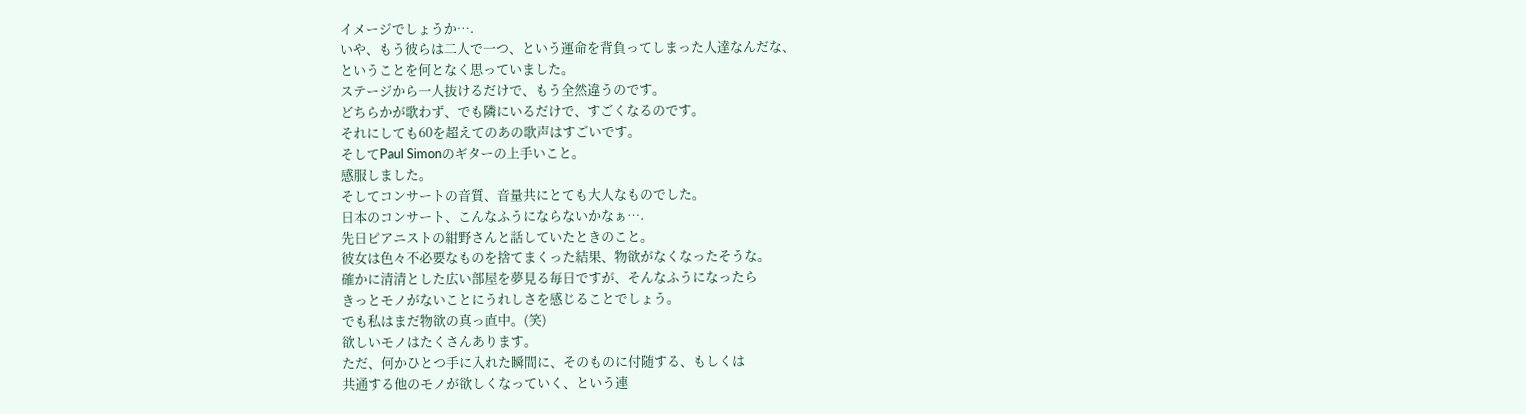イメージでしょうか….
いや、もう彼らは二人で一つ、という運命を背負ってしまった人達なんだな、
ということを何となく思っていました。
ステージから一人抜けるだけで、もう全然違うのです。
どちらかが歌わず、でも隣にいるだけで、すごくなるのです。
それにしても60を超えてのあの歌声はすごいです。
そしてPaul Simonのギターの上手いこと。
感服しました。
そしてコンサートの音質、音量共にとても大人なものでした。
日本のコンサート、こんなふうにならないかなぁ….
先日ピアニストの紺野さんと話していたときのこと。
彼女は色々不必要なものを捨てまくった結果、物欲がなくなったそうな。
確かに清清とした広い部屋を夢見る毎日ですが、そんなふうになったら
きっとモノがないことにうれしさを感じることでしょう。
でも私はまだ物欲の真っ直中。(笑)
欲しいモノはたくさんあります。
ただ、何かひとつ手に入れた瞬間に、そのものに付随する、もしくは
共通する他のモノが欲しくなっていく、という連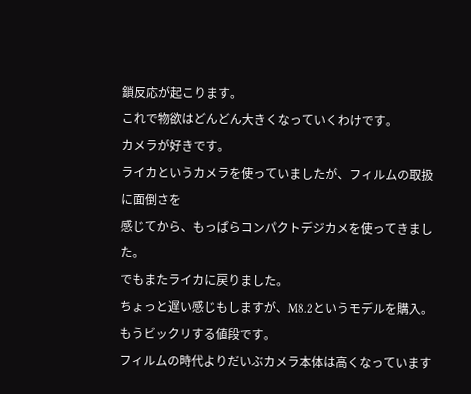鎖反応が起こります。
これで物欲はどんどん大きくなっていくわけです。
カメラが好きです。
ライカというカメラを使っていましたが、フィルムの取扱に面倒さを
感じてから、もっぱらコンパクトデジカメを使ってきました。
でもまたライカに戻りました。
ちょっと遅い感じもしますが、M8.2というモデルを購入。
もうビックリする値段です。
フィルムの時代よりだいぶカメラ本体は高くなっています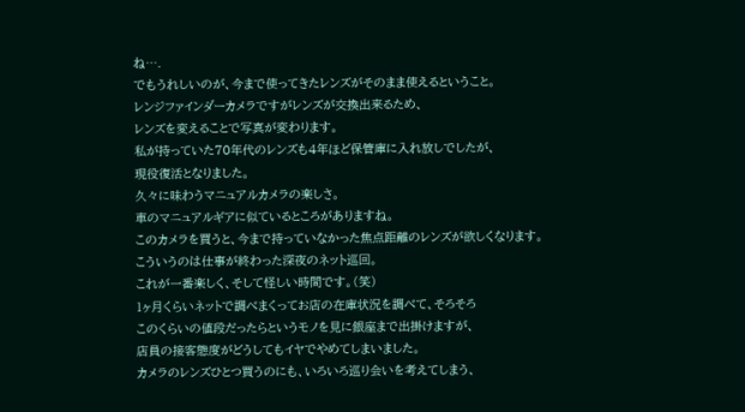ね….
でもうれしいのが、今まで使ってきたレンズがそのまま使えるということ。
レンジファインダーカメラですがレンズが交換出来るため、
レンズを変えることで写真が変わります。
私が持っていた70年代のレンズも4年ほど保管庫に入れ放しでしたが、
現役復活となりました。
久々に味わうマニュアルカメラの楽しさ。
車のマニュアルギアに似ているところがありますね。
このカメラを買うと、今まで持っていなかった焦点距離のレンズが欲しくなります。
こういうのは仕事が終わった深夜のネット巡回。
これが一番楽しく、そして怪しい時間です。(笑)
1ヶ月くらいネットで調べまくってお店の在庫状況を調べて、そろそろ
このくらいの値段だったらというモノを見に銀座まで出掛けますが、
店員の接客態度がどうしてもイヤでやめてしまいました。
カメラのレンズひとつ買うのにも、いろいろ巡り会いを考えてしまう、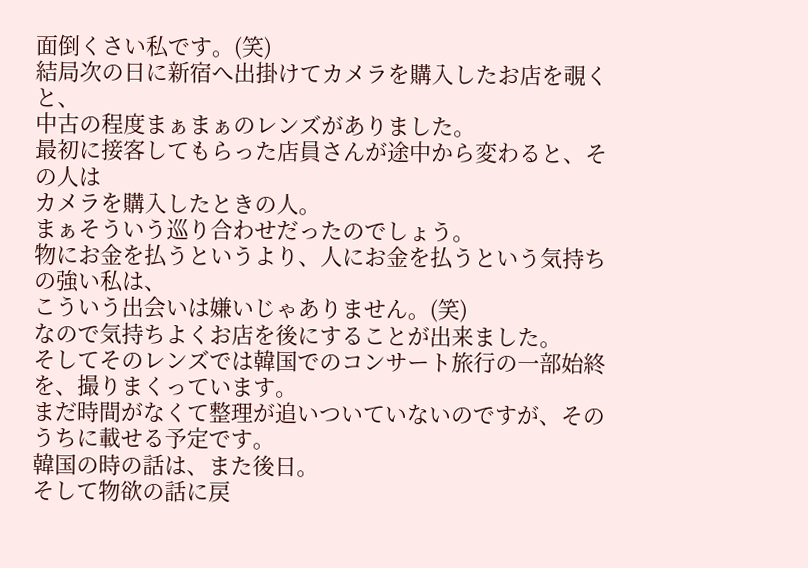面倒くさい私です。(笑)
結局次の日に新宿へ出掛けてカメラを購入したお店を覗くと、
中古の程度まぁまぁのレンズがありました。
最初に接客してもらった店員さんが途中から変わると、その人は
カメラを購入したときの人。
まぁそういう巡り合わせだったのでしょう。
物にお金を払うというより、人にお金を払うという気持ちの強い私は、
こういう出会いは嫌いじゃありません。(笑)
なので気持ちよくお店を後にすることが出来ました。
そしてそのレンズでは韓国でのコンサート旅行の一部始終を、撮りまくっています。
まだ時間がなくて整理が追いついていないのですが、そのうちに載せる予定です。
韓国の時の話は、また後日。
そして物欲の話に戻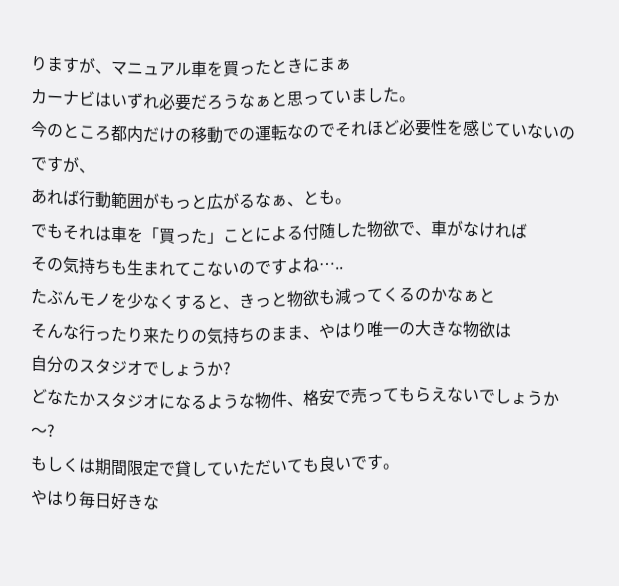りますが、マニュアル車を買ったときにまぁ
カーナビはいずれ必要だろうなぁと思っていました。
今のところ都内だけの移動での運転なのでそれほど必要性を感じていないのですが、
あれば行動範囲がもっと広がるなぁ、とも。
でもそれは車を「買った」ことによる付随した物欲で、車がなければ
その気持ちも生まれてこないのですよね…..
たぶんモノを少なくすると、きっと物欲も減ってくるのかなぁと
そんな行ったり来たりの気持ちのまま、やはり唯一の大きな物欲は
自分のスタジオでしょうか?
どなたかスタジオになるような物件、格安で売ってもらえないでしょうか〜?
もしくは期間限定で貸していただいても良いです。
やはり毎日好きな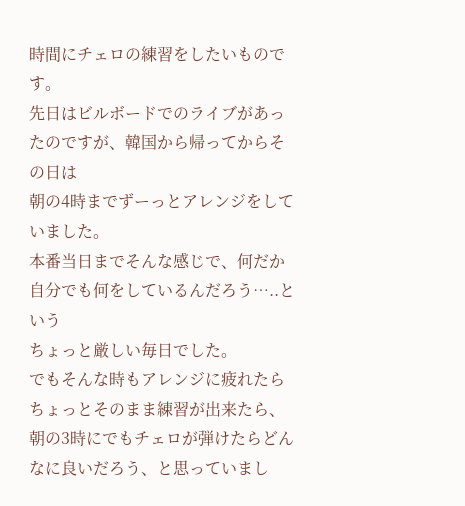時間にチェロの練習をしたいものです。
先日はビルボードでのライブがあったのですが、韓国から帰ってからその日は
朝の4時までずーっとアレンジをしていました。
本番当日までそんな感じで、何だか自分でも何をしているんだろう…..という
ちょっと厳しい毎日でした。
でもそんな時もアレンジに疲れたらちょっとそのまま練習が出来たら、
朝の3時にでもチェロが弾けたらどんなに良いだろう、と思っていまし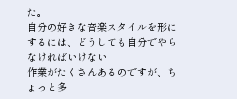た。
自分の好きな音楽スタイルを形にするには、どうしても自分でやらなければいけない
作業がたくさんあるのですが、ちょっと多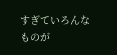すぎていろんなものが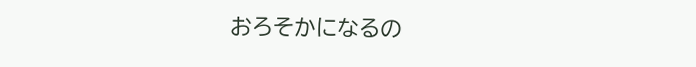おろそかになるの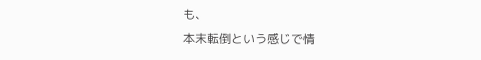も、
本末転倒という感じで情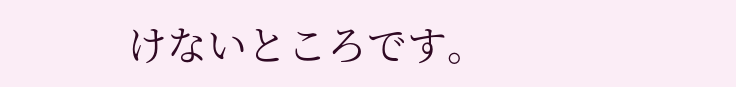けないところです。